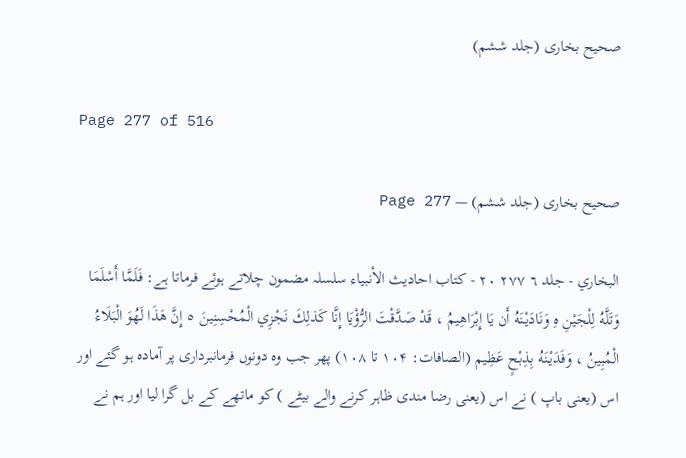صحیح بخاری (جلد ششم)

Page 277 of 516

صحیح بخاری (جلد ششم) — Page 277

البخاري - جلد ٦ ۲۷۷ ۲۰ - کتاب احاديث الأنبياء سلسلہ مضمون چلاتے ہوئے فرماتا ہے: فَلَمَّا أَسْلَمَا وَتَلَّهُ لِلْجَيْنِ هِ وَنَادَيْنَهُ أَن يَا إِبْرَاهِيمُ ، قَدْ صَدَّقْتَ الرُّؤْيَا إِنَّا كَذلِكَ نَجْزِي الْمُحْسِنِينَ ٥ إِنَّ هَذَا لَهُوَ الْبَلَاءُ الْمُبِينُ ، وَفَدَيْنَهُ بِذِبْحٍ عَظِيم (الصافات: ۱۰۴ تا ۱۰۸) پھر جب وہ دونوں فرمانبرداری پر آمادہ ہو گئے اور اس (یعنی باپ ) نے اس (یعنی رضا مندی ظاہر کرنے والے بیٹے ) کو ماتھے کے بل گرا لیا اور ہم نے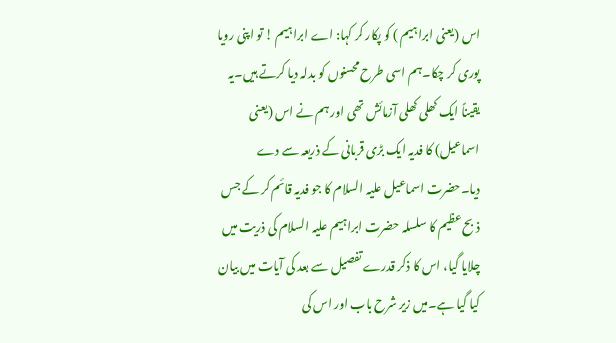اس (یعنی ابراہیم ) کو پکار کر کہا: اے ابراہیم ! تو اپنی رویا پوری کر چکا۔ہم اسی طرح محسنوں کو بدلہ دیا کرتے ہیں۔یہ یقیناً ایک کھلی کھلی آزمائش تھی اور ہم نے اس (یعنی اسماعیل) کا فدیہ ایک بڑی قربانی کے ذریعہ سے دے دیا۔حضرت اسماعیل علیہ السلام کا جو فدیہ قائم کر کے جس ذبح عظیم کا سلسلہ حضرت ابراہیم علیہ السلام کی ذریت میں چلایا گیا، اس کا ذکر قدرے تفصیل سے بعد کی آیات میں بیان کیا گیا ہے۔میں زیر شرح باب اور اس کی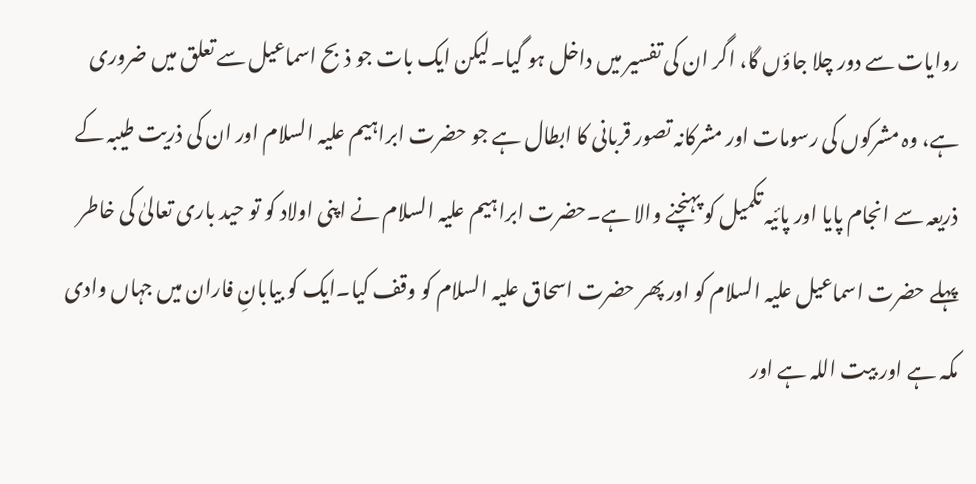روایات سے دور چلا جاؤں گا، اگر ان کی تفسیر میں داخل ہو گیا۔لیکن ایک بات جو ذبح اسماعیل سے تعلق میں ضروری ہے، وہ مشرکوں کی رسومات اور مشرکانہ تصور قربانی کا ابطال ہے جو حضرت ابراہیم علیہ السلام اور ان کی ذریت طیبہ کے ذریعہ سے انجام پایا اور پائیہ تکمیل کو پہنچنے والا ہے۔حضرت ابراہیم علیہ السلام نے اپنی اولاد کو تو حید باری تعالیٰ کی خاطر پہلے حضرت اسماعیل علیہ السلام کو اور پھر حضرت اسحاق علیہ السلام کو وقف کیا۔ایک کو بیابانِ فاران میں جہاں وادی مکہ ہے اور بیت اللہ ہے اور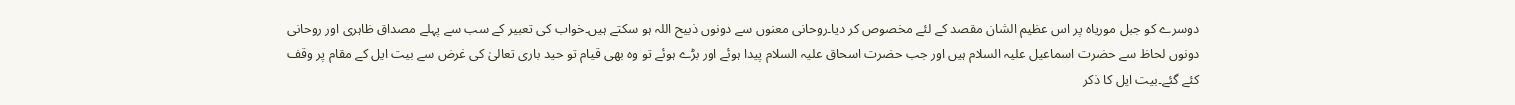دوسرے کو جبل موریاہ پر اس عظیم الشان مقصد کے لئے مخصوص کر دیا۔روحانی معنوں سے دونوں ذبیح اللہ ہو سکتے ہیں۔خواب کی تعبیر کے سب سے پہلے مصداق ظاہری اور روحانی دونوں لحاظ سے حضرت اسماعیل علیہ السلام ہیں اور جب حضرت اسحاق علیہ السلام پیدا ہوئے اور بڑے ہوئے تو وہ بھی قیام تو حید باری تعالیٰ کی غرض سے بیت ایل کے مقام پر وقف کئے گئے۔بیت ایل کا ذکر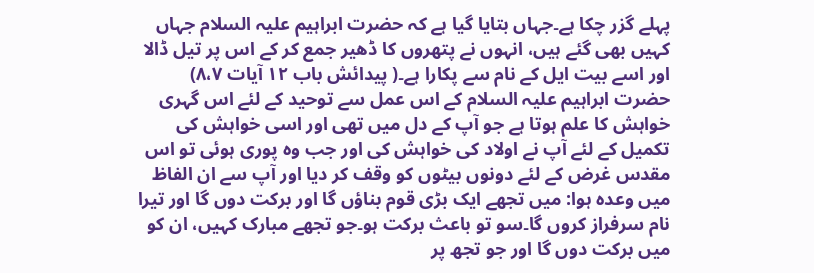پہلے گزر چکا ہے۔جہاں بتایا گیا ہے کہ حضرت ابراہیم علیہ السلام جہاں کہیں بھی گئے ہیں، انہوں نے پتھروں کا ڈھیر جمع کر کے اس پر تیل ڈالا اور اسے بیت ایل کے نام سے پکارا ہے۔( پیدائش باب ۱۲ آیات ۸،۷) حضرت ابراہیم علیہ السلام کے اس عمل سے توحید کے لئے اس گہری خواہش کا علم ہوتا ہے جو آپ کے دل میں تھی اور اسی خواہش کی تکمیل کے لئے آپ نے اولاد کی خواہش کی اور جب وہ پوری ہوئی تو اس مقدس غرض کے لئے دونوں بیٹوں کو وقف کر دیا اور آپ سے ان الفاظ میں وعدہ ہوا: میں تجھے ایک بڑی قوم بناؤں گا اور برکت دوں گا اور تیرا نام سرفراز کروں گا۔سو تو باعث برکت ہو۔جو تجھے مبارک کہیں، ان کو میں برکت دوں گا اور جو تجھ پر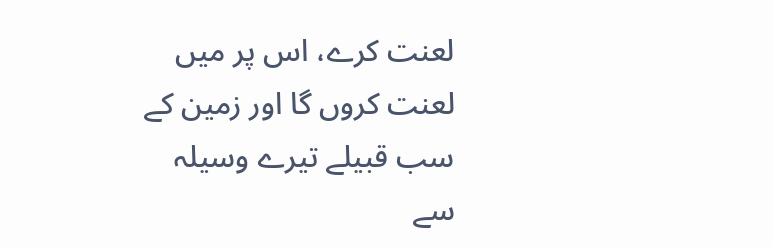لعنت کرے، اس پر میں لعنت کروں گا اور زمین کے سب قبیلے تیرے وسیلہ سے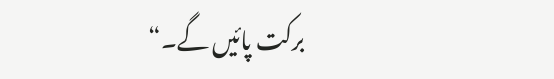برکت پائیں گے۔“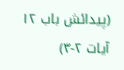(پیدائش باب ۱۲ آیات ۲-۳)